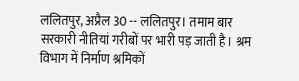ललितपुर, अप्रैल 30 -- ललितपुर। तमाम बार सरकारी नीतियां गरीबों पर भारी पड़ जाती है। श्रम विभाग में निर्माण श्रमिकों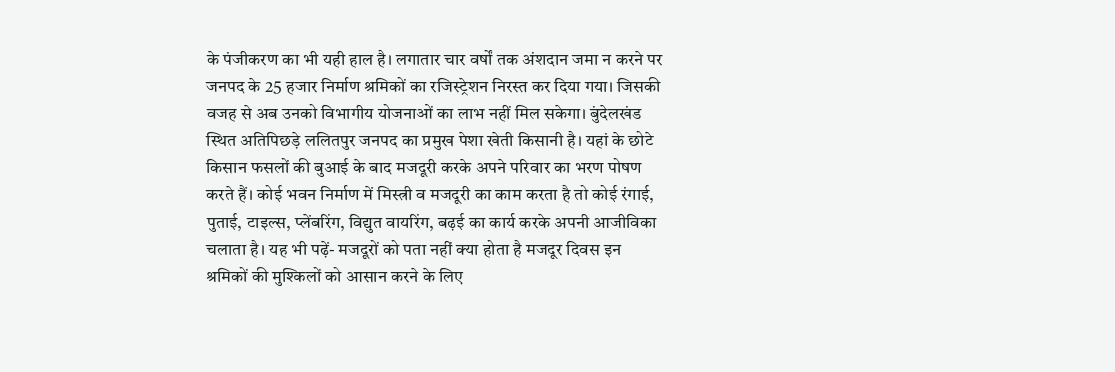के पंजीकरण का भी यही हाल है। लगातार चार वर्षों तक अंशदान जमा न करने पर जनपद के 25 हजार निर्माण श्रमिकों का रजिस्ट्रेशन निरस्त कर दिया गया। जिसकी वजह से अब उनको विभागीय योजनाओं का लाभ नहीं मिल सकेगा। बुंदेलखंड स्थित अतिपिछड़े ललितपुर जनपद का प्रमुख पेशा खेती किसानी है। यहां के छोटे किसान फसलों की बुआई के बाद मजदूरी करके अपने परिवार का भरण पोषण करते हैं। कोई भवन निर्माण में मिस्त्री व मजदूरी का काम करता है तो कोई रंगाई, पुताई, टाइल्स, प्लेंबरिंग, विद्युत वायरिंग, बढ़ई का कार्य करके अपनी आजीविका चलाता है। यह भी पढ़ें- मजदूरों को पता नहीं क्या होता है मजदूर दिवस इन श्रमिकों की मुश्किलों को आसान करने के लिए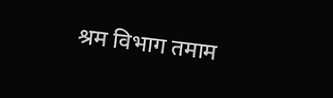श्रम विभाग तमाम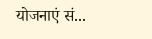योजनाएं सं...